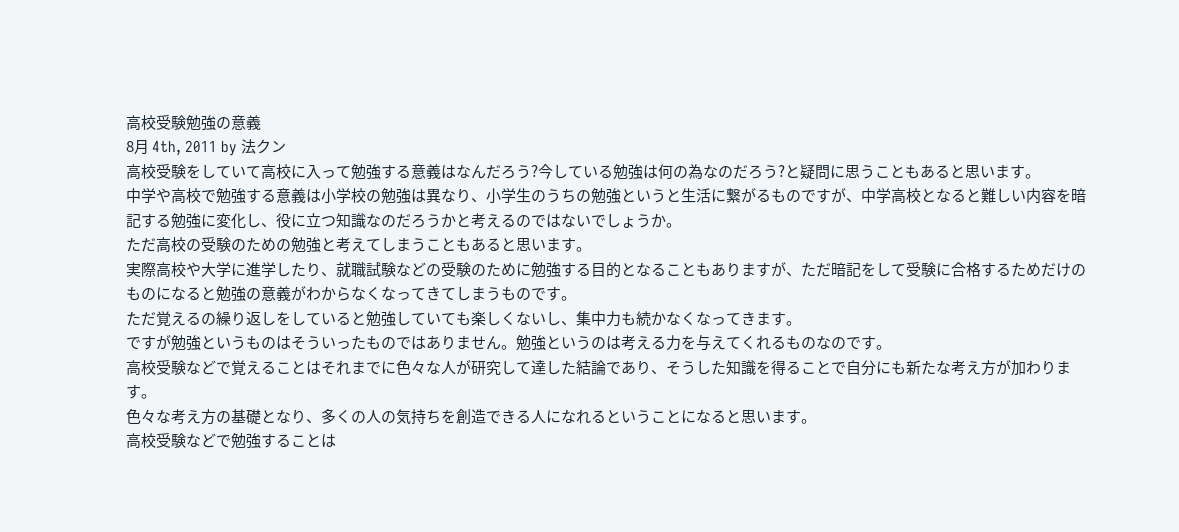高校受験勉強の意義
8月 4th, 2011 by 法クン
高校受験をしていて高校に入って勉強する意義はなんだろう?今している勉強は何の為なのだろう?と疑問に思うこともあると思います。
中学や高校で勉強する意義は小学校の勉強は異なり、小学生のうちの勉強というと生活に繋がるものですが、中学高校となると難しい内容を暗記する勉強に変化し、役に立つ知識なのだろうかと考えるのではないでしょうか。
ただ高校の受験のための勉強と考えてしまうこともあると思います。
実際高校や大学に進学したり、就職試験などの受験のために勉強する目的となることもありますが、ただ暗記をして受験に合格するためだけのものになると勉強の意義がわからなくなってきてしまうものです。
ただ覚えるの繰り返しをしていると勉強していても楽しくないし、集中力も続かなくなってきます。
ですが勉強というものはそういったものではありません。勉強というのは考える力を与えてくれるものなのです。
高校受験などで覚えることはそれまでに色々な人が研究して達した結論であり、そうした知識を得ることで自分にも新たな考え方が加わります。
色々な考え方の基礎となり、多くの人の気持ちを創造できる人になれるということになると思います。
高校受験などで勉強することは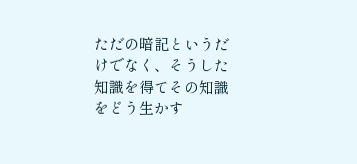ただの暗記というだけでなく、そうした知識を得てその知識をどう生かす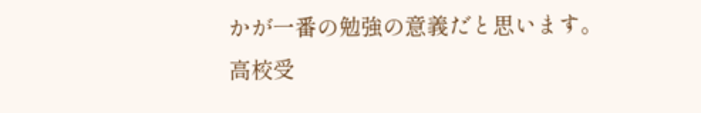かが一番の勉強の意義だと思います。
高校受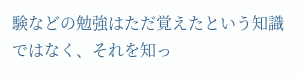験などの勉強はただ覚えたという知識ではなく、それを知っ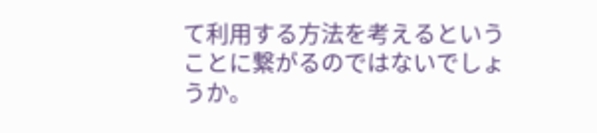て利用する方法を考えるということに繋がるのではないでしょうか。